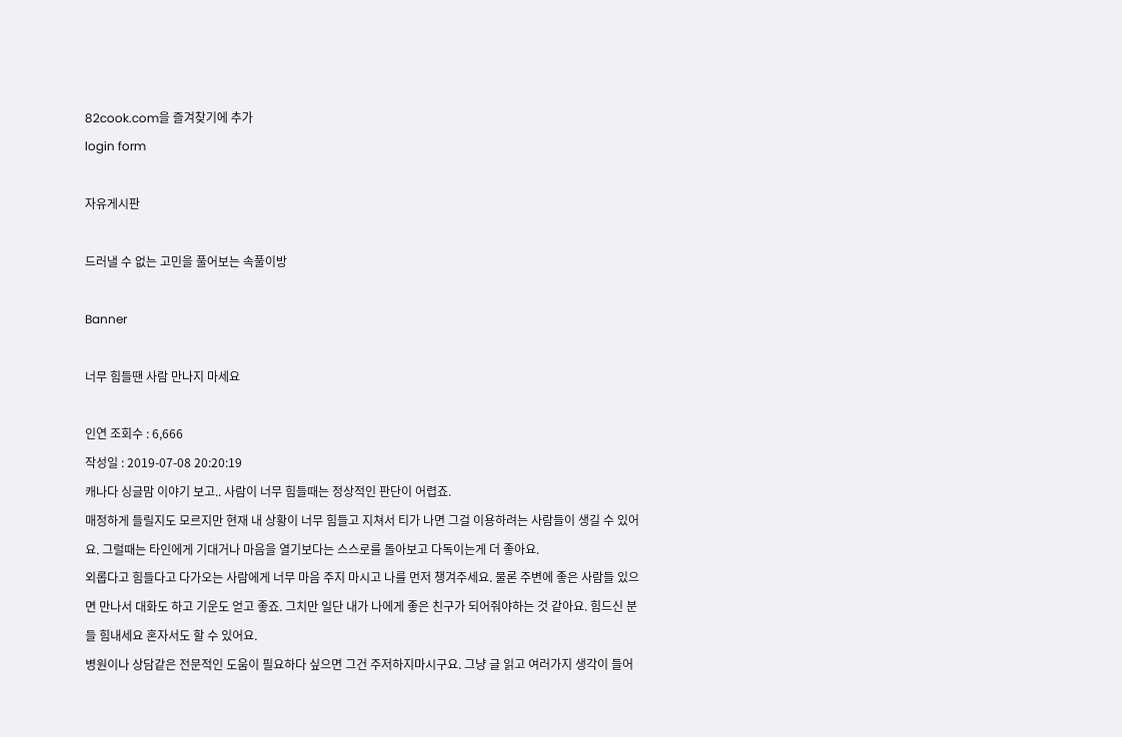82cook.com을 즐겨찾기에 추가
login form

자유게시판

드러낼 수 없는 고민을 풀어보는 속풀이방

Banner

너무 힘들땐 사람 만나지 마세요

인연 조회수 : 6,666
작성일 : 2019-07-08 20:20:19
캐나다 싱글맘 이야기 보고.. 사람이 너무 힘들때는 정상적인 판단이 어렵죠.
매정하게 들릴지도 모르지만 현재 내 상황이 너무 힘들고 지쳐서 티가 나면 그걸 이용하려는 사람들이 생길 수 있어요. 그럴때는 타인에게 기대거나 마음을 열기보다는 스스로를 돌아보고 다독이는게 더 좋아요.
외롭다고 힘들다고 다가오는 사람에게 너무 마음 주지 마시고 나를 먼저 챙겨주세요. 물론 주변에 좋은 사람들 있으면 만나서 대화도 하고 기운도 얻고 좋죠. 그치만 일단 내가 나에게 좋은 친구가 되어줘야하는 것 같아요. 힘드신 분들 힘내세요 혼자서도 할 수 있어요.
병원이나 상담같은 전문적인 도움이 필요하다 싶으면 그건 주저하지마시구요. 그냥 글 읽고 여러가지 생각이 들어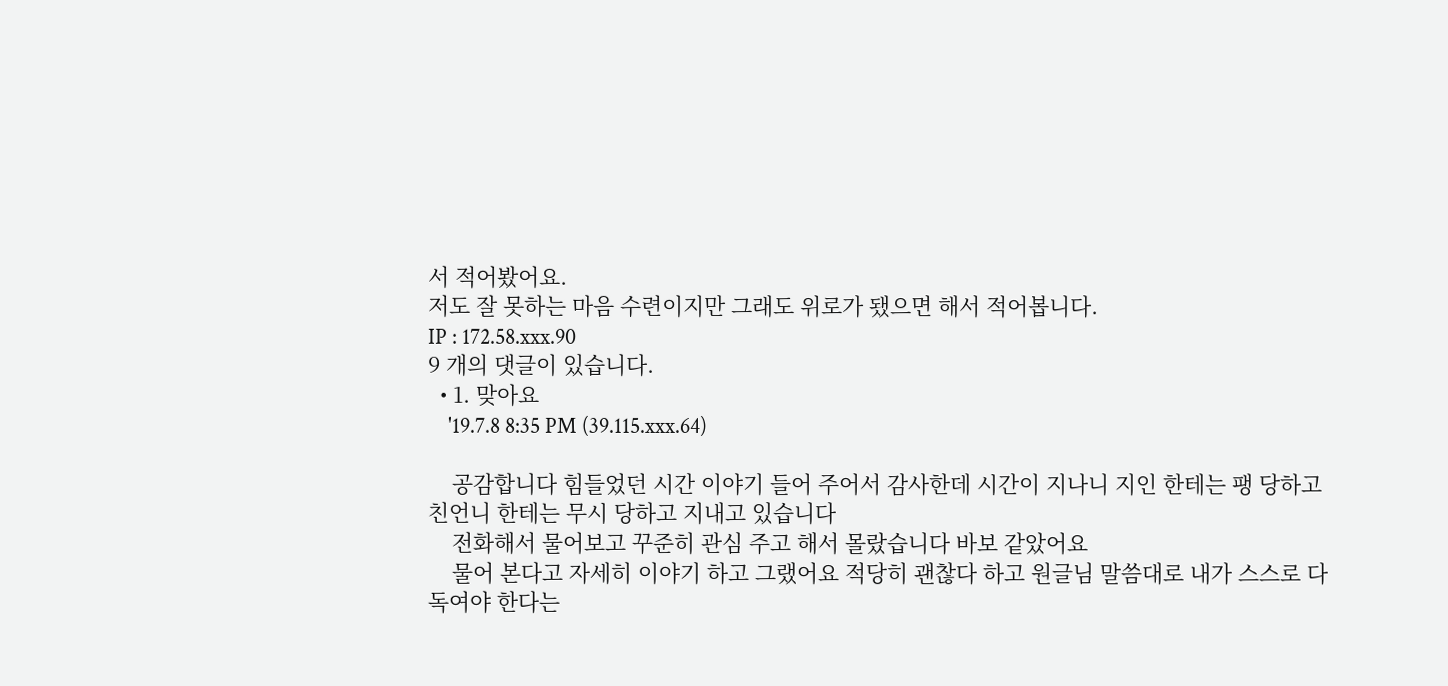서 적어봤어요.
저도 잘 못하는 마음 수련이지만 그래도 위로가 됐으면 해서 적어봅니다.
IP : 172.58.xxx.90
9 개의 댓글이 있습니다.
  • 1. 맞아요
    '19.7.8 8:35 PM (39.115.xxx.64)

    공감합니다 힘들었던 시간 이야기 들어 주어서 감사한데 시간이 지나니 지인 한테는 팽 당하고 친언니 한테는 무시 당하고 지내고 있습니다
    전화해서 물어보고 꾸준히 관심 주고 해서 몰랐습니다 바보 같았어요
    물어 본다고 자세히 이야기 하고 그랬어요 적당히 괜찮다 하고 원글님 말씀대로 내가 스스로 다독여야 한다는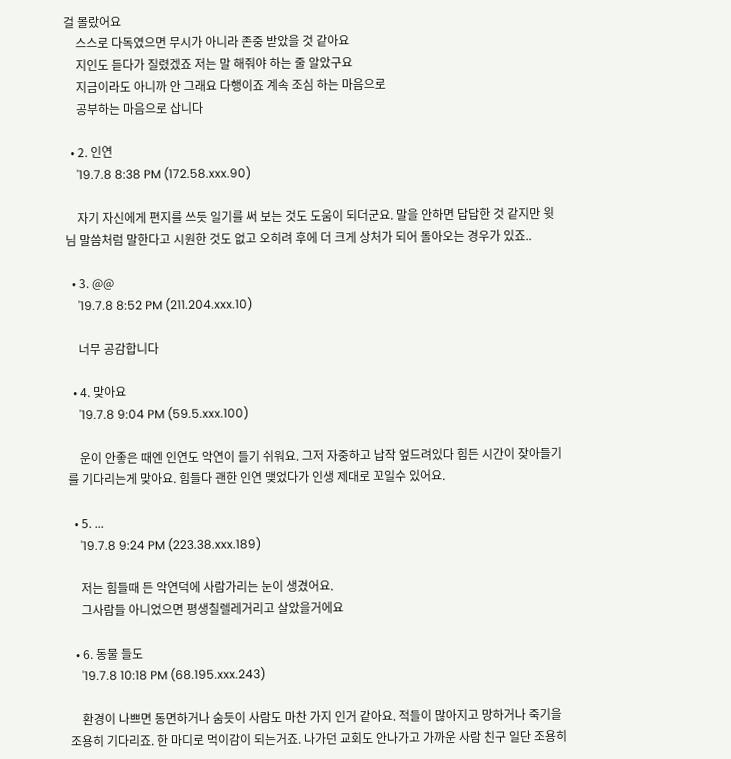걸 몰랐어요
    스스로 다독였으면 무시가 아니라 존중 받았을 것 같아요
    지인도 듣다가 질렸겠죠 저는 말 해줘야 하는 줄 알았구요
    지금이라도 아니까 안 그래요 다행이죠 계속 조심 하는 마음으로
    공부하는 마음으로 삽니다

  • 2. 인연
    '19.7.8 8:38 PM (172.58.xxx.90)

    자기 자신에게 편지를 쓰듯 일기를 써 보는 것도 도움이 되더군요. 말을 안하면 답답한 것 같지만 윗님 말씀처럼 말한다고 시원한 것도 없고 오히려 후에 더 크게 상처가 되어 돌아오는 경우가 있죠..

  • 3. @@
    '19.7.8 8:52 PM (211.204.xxx.10)

    너무 공감합니다

  • 4. 맞아요
    '19.7.8 9:04 PM (59.5.xxx.100)

    운이 안좋은 때엔 인연도 악연이 들기 쉬워요. 그저 자중하고 납작 엎드려있다 힘든 시간이 잦아들기를 기다리는게 맞아요. 힘들다 괜한 인연 맺었다가 인생 제대로 꼬일수 있어요.

  • 5. ...
    '19.7.8 9:24 PM (223.38.xxx.189)

    저는 힘들때 든 악연덕에 사람가리는 눈이 생겼어요.
    그사람들 아니었으면 평생칠렐레거리고 살았을거에요

  • 6. 동물 들도
    '19.7.8 10:18 PM (68.195.xxx.243)

    환경이 나쁘면 동면하거나 숨듯이 사람도 마찬 가지 인거 같아요. 적들이 많아지고 망하거나 죽기을 조용히 기다리죠. 한 마디로 먹이감이 되는거죠. 나가던 교회도 안나가고 가까운 사람 친구 일단 조용히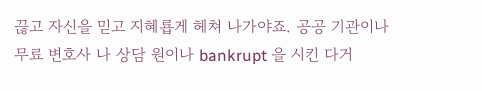끊고 자신을 믿고 지혜룝게 헤쳐 나가야죠. 공공 기관이나 무료 변호사 나 상담 원이나 bankrupt 을 시킨 다거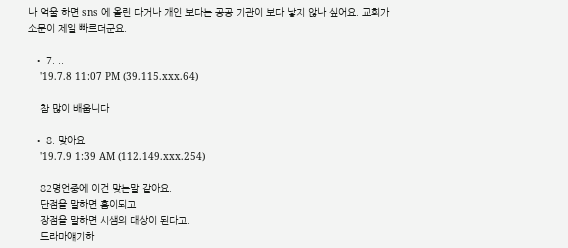나 억울 하면 sns 에 올린 다거나 개인 보다는 공공 기관이 보다 낳지 않나 싶어요. 교회가 소문이 제일 빠르더군요.

  • 7. ..
    '19.7.8 11:07 PM (39.115.xxx.64)

    참 많이 배웁니다

  • 8. 맞아요
    '19.7.9 1:39 AM (112.149.xxx.254)

    82명언중에 이건 맞는말 같아요.
    단점을 말하면 흠이되고
    장점을 말하면 시샘의 대상이 된다고.
    드라마얘기하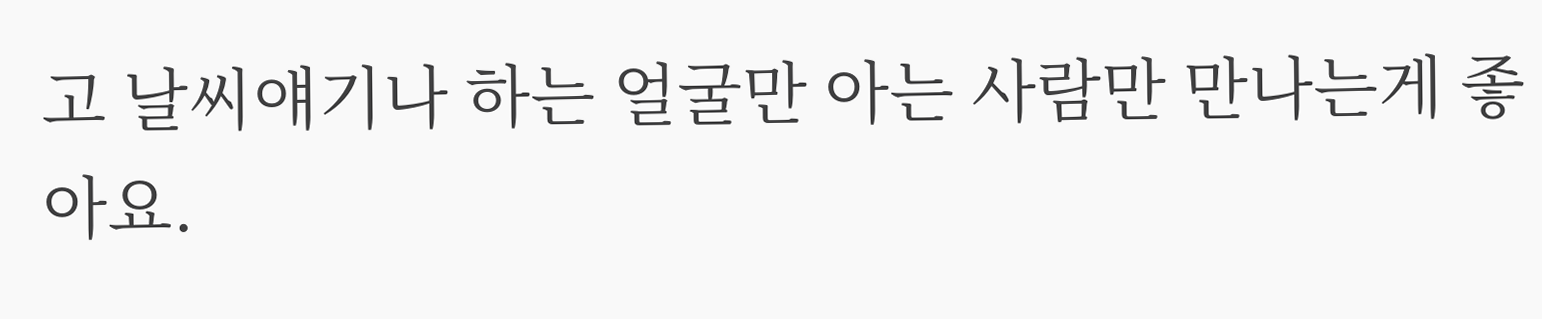고 날씨얘기나 하는 얼굴만 아는 사람만 만나는게 좋아요.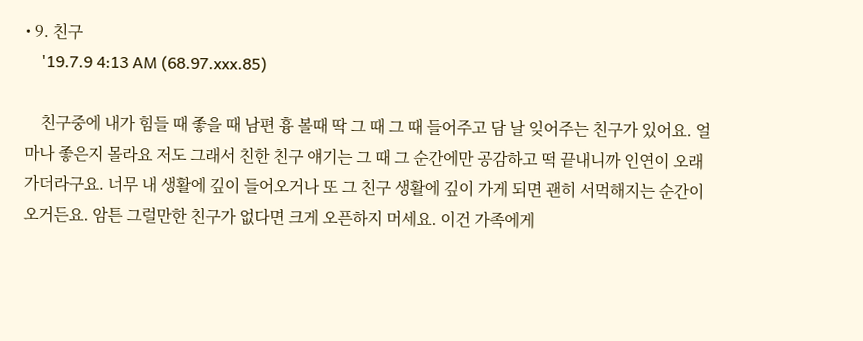• 9. 친구
    '19.7.9 4:13 AM (68.97.xxx.85)

    친구중에 내가 힘들 때 좋을 때 남편 흉 볼때 딱 그 때 그 때 들어주고 담 날 잊어주는 친구가 있어요. 얼마나 좋은지 몰라요 저도 그래서 친한 친구 얘기는 그 때 그 순간에만 공감하고 떡 끝내니까 인연이 오래 가더라구요. 너무 내 생활에 깊이 들어오거나 또 그 친구 생활에 깊이 가게 되면 괜히 서먹해지는 순간이 오거든요. 암튼 그럴만한 친구가 없다면 크게 오픈하지 머세요. 이건 가족에게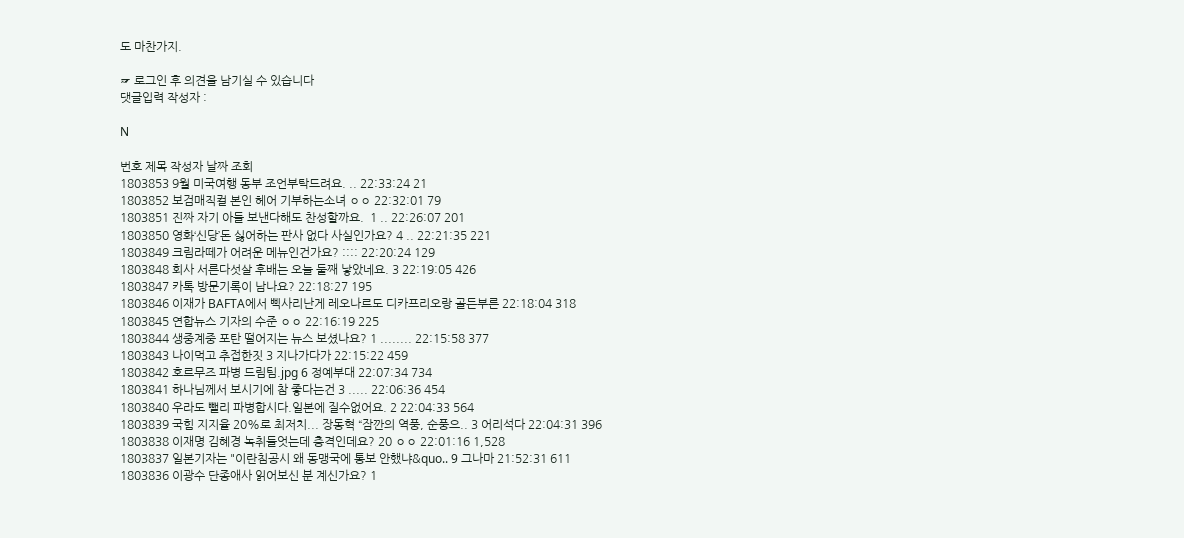도 마찬가지.

☞ 로그인 후 의견을 남기실 수 있습니다
댓글입력 작성자 :

N

번호 제목 작성자 날짜 조회
1803853 9월 미국여행 동부 조언부탁드려요. .. 22:33:24 21
1803852 보검매직컬 본인 헤어 기부하는소녀 ㅇㅇ 22:32:01 79
1803851 진짜 자기 아들 보낸다해도 찬성할까요.  1 .. 22:26:07 201
1803850 영화‘신당’돈 싫어하는 판사 없다 사실인가요? 4 .. 22:21:35 221
1803849 크림라떼가 어려운 메뉴인건가요? :::: 22:20:24 129
1803848 회사 서른다섯살 후배는 오늘 둘째 낳았네요. 3 22:19:05 426
1803847 카톡 방문기록이 남나요? 22:18:27 195
1803846 이재가 BAFTA에서 삑사리난게 레오나르도 디카프리오랑 골든부른 22:18:04 318
1803845 연합뉴스 기자의 수준 ㅇㅇ 22:16:19 225
1803844 생중계중 포탄 떨어지는 뉴스 보셨나요? 1 ........ 22:15:58 377
1803843 나이먹고 추접한짓 3 지나가다가 22:15:22 459
1803842 호르무즈 파병 드림팀.jpg 6 정예부대 22:07:34 734
1803841 하나님께서 보시기에 참 좋다는건 3 ..... 22:06:36 454
1803840 우라도 뺄리 파병합시다.일본에 질수없어요. 2 22:04:33 564
1803839 국힘 지지율 20%로 최저치... 장동혁 “잠깐의 역풍, 순풍으.. 3 어리석다 22:04:31 396
1803838 이재명 김혜경 녹취들엇는데 충격인데요? 20 ㅇㅇ 22:01:16 1,528
1803837 일본기자는 "이란침공시 왜 동맹국에 통보 안했냐&quo.. 9 그나마 21:52:31 611
1803836 이광수 단종애사 읽어보신 분 계신가요? 1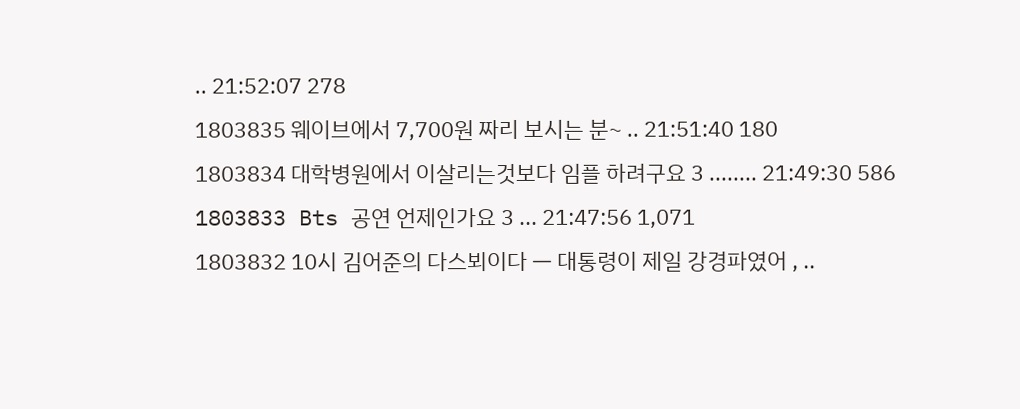.. 21:52:07 278
1803835 웨이브에서 7,700원 짜리 보시는 분~ .. 21:51:40 180
1803834 대학병원에서 이살리는것보다 임플 하려구요 3 ........ 21:49:30 586
1803833 Bts 공연 언제인가요 3 ... 21:47:56 1,071
1803832 10시 김어준의 다스뵈이다 ㅡ 대통령이 제일 강경파였어 , ..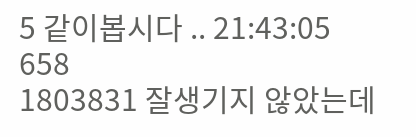5 같이봅시다 .. 21:43:05 658
1803831 잘생기지 않았는데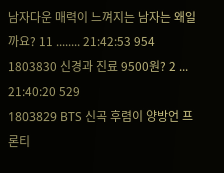남자다운 매력이 느껴지는 남자는 왜일까요? 11 ........ 21:42:53 954
1803830 신경과 진료 9500원? 2 ... 21:40:20 529
1803829 BTS 신곡 후렴이 양방언 프론티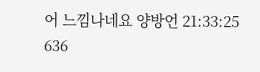어 느낌나네요 양방언 21:33:25 636